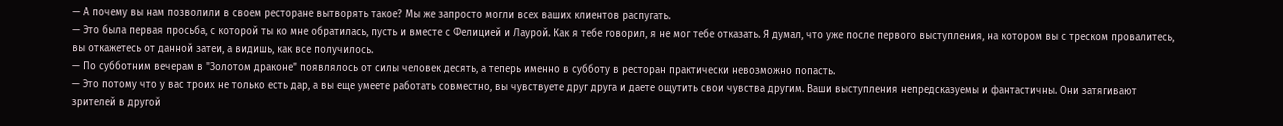— А почему вы нам позволили в своем ресторане вытворять такое? Мы же запросто могли всех ваших клиентов распугать.
— Это была первая просьба, с которой ты ко мне обратилась, пусть и вместе с Фелицией и Лаурой. Как я тебе говорил, я не мог тебе отказать. Я думал, что уже после первого выступления, на котором вы с треском провалитесь, вы откажетесь от данной затеи, а видишь, как все получилось.
— По субботним вечерам в "Золотом драконе" появлялось от силы человек десять, а теперь именно в субботу в ресторан практически невозможно попасть.
— Это потому что у вас троих не только есть дар, а вы еще умеете работать совместно, вы чувствуете друг друга и даете ощутить свои чувства другим. Ваши выступления непредсказуемы и фантастичны. Они затягивают зрителей в другой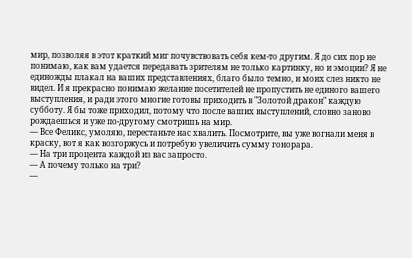мир, позволяя в этот краткий миг почувствовать себя кем-то другим. Я до сих пор не понимаю, как вам удается передавать зрителям не только картинку, но и эмоции? Я не единожды плакал на ваших представлениях, благо было темно, и моих слез никто не видел. И я прекрасно понимаю желание посетителей не пропустить не единого вашего выступления, и ради этого многие готовы приходить в "Золотой дракон" каждую субботу. Я бы тоже приходил, потому что после ваших выступлений, словно заново рождаешься и уже по-другому смотришь на мир.
— Все Феликс, умоляю, перестаньте нас хвалить. Посмотрите, вы уже вогнали меня в краску, вот я как возгоржусь и потребую увеличить сумму гонорара.
— На три процента каждой из вас запросто.
— А почему только на три?
—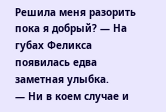Решила меня разорить пока я добрый? — На губах Феликса появилась едва заметная улыбка.
— Ни в коем случае и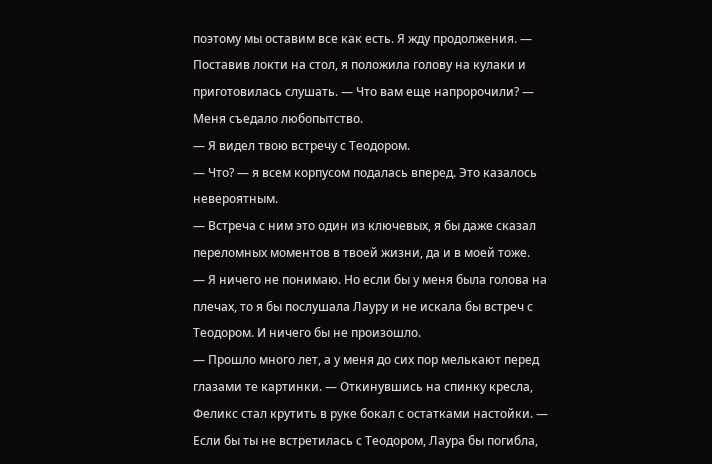поэтому мы оставим все как есть. Я жду продолжения. — Поставив локти на стол, я положила голову на кулаки и приготовилась слушать. — Что вам еще напророчили? — Меня съедало любопытство.
— Я видел твою встречу с Теодором.
— Что? — я всем корпусом подалась вперед. Это казалось невероятным.
— Встреча с ним это один из ключевых, я бы даже сказал переломных моментов в твоей жизни, да и в моей тоже.
— Я ничего не понимаю. Но если бы у меня была голова на плечах, то я бы послушала Лауру и не искала бы встреч с Теодором. И ничего бы не произошло.
— Прошло много лет, а у меня до сих пор мелькают перед глазами те картинки. — Откинувшись на спинку кресла, Феликс стал крутить в руке бокал с остатками настойки. — Если бы ты не встретилась с Теодором, Лаура бы погибла,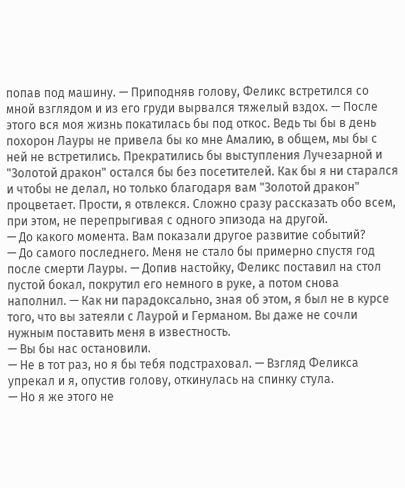попав под машину. — Приподняв голову, Феликс встретился со мной взглядом и из его груди вырвался тяжелый вздох. — После этого вся моя жизнь покатилась бы под откос. Ведь ты бы в день похорон Лауры не привела бы ко мне Амалию, в общем, мы бы с ней не встретились. Прекратились бы выступления Лучезарной и "Золотой дракон" остался бы без посетителей. Как бы я ни старался и чтобы не делал, но только благодаря вам "Золотой дракон" процветает. Прости, я отвлекся. Сложно сразу рассказать обо всем, при этом, не перепрыгивая с одного эпизода на другой.
— До какого момента. Вам показали другое развитие событий?
— До самого последнего. Меня не стало бы примерно спустя год после смерти Лауры. — Допив настойку, Феликс поставил на стол пустой бокал, покрутил его немного в руке, а потом снова наполнил. — Как ни парадоксально, зная об этом, я был не в курсе того, что вы затеяли с Лаурой и Германом. Вы даже не сочли нужным поставить меня в известность.
— Вы бы нас остановили.
— Не в тот раз, но я бы тебя подстраховал. — Взгляд Феликса упрекал и я, опустив голову, откинулась на спинку стула.
— Но я же этого не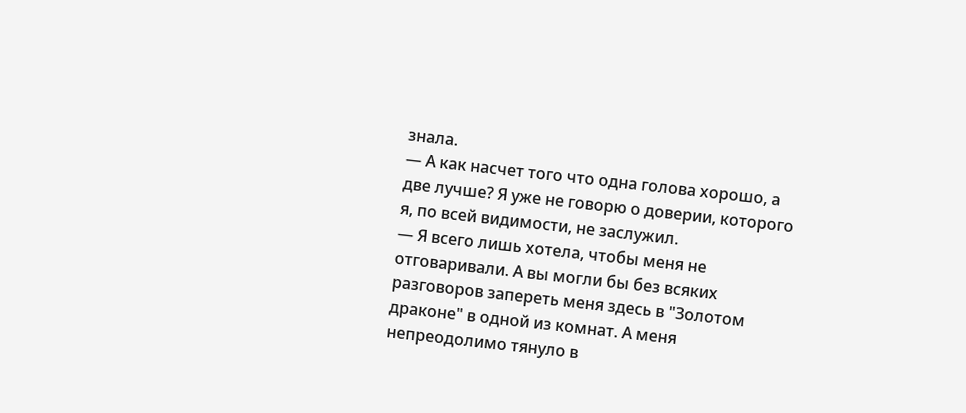знала.
— А как насчет того что одна голова хорошо, а две лучше? Я уже не говорю о доверии, которого я, по всей видимости, не заслужил.
— Я всего лишь хотела, чтобы меня не отговаривали. А вы могли бы без всяких разговоров запереть меня здесь в "Золотом драконе" в одной из комнат. А меня непреодолимо тянуло в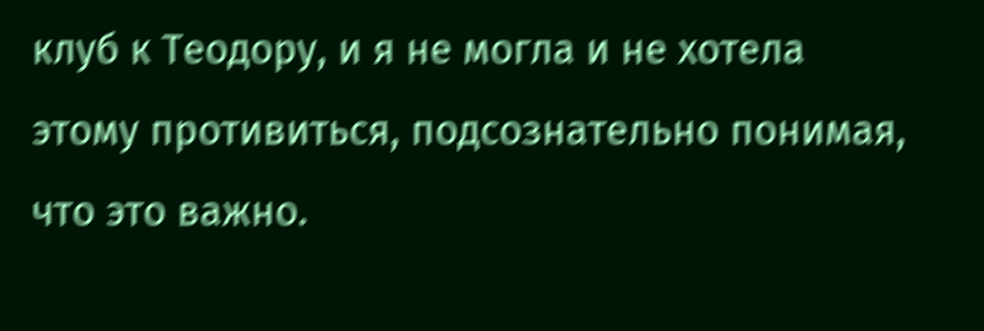клуб к Теодору, и я не могла и не хотела этому противиться, подсознательно понимая, что это важно.